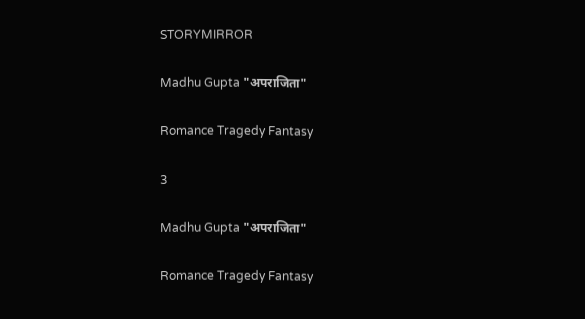STORYMIRROR

Madhu Gupta "अपराजिता"

Romance Tragedy Fantasy

3

Madhu Gupta "अपराजिता"

Romance Tragedy Fantasy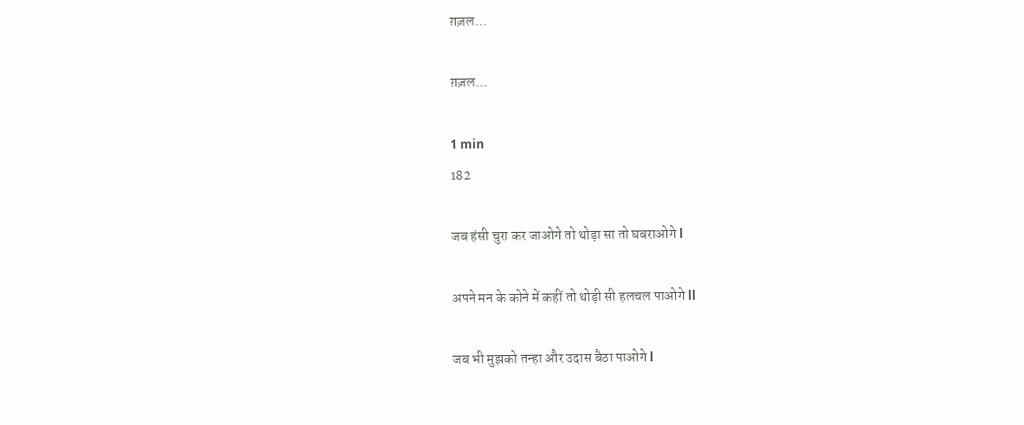ग़ज़ल...

ग़ज़ल...

1 min
182

जब हंसी चुरा कर जाओगे तो थोड़ा सा तो घबराओगे l

अपने मन के कोने में कहीं तो थोड़ी सी हलचल पाओगे ll

जब भी मुझको तन्हा और उदास बैठा पाओगे l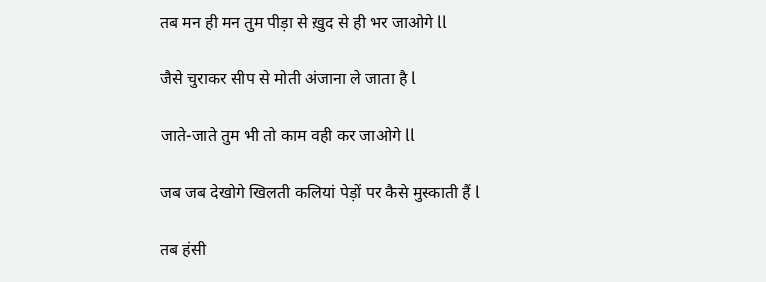तब मन ही मन तुम पीड़ा से ख़ुद से ही भर जाओगे ll

जैसे चुराकर सीप से मोती अंजाना ले जाता है l

जाते-जाते तुम भी तो काम वही कर जाओगे ll

जब जब देखोगे खिलती कलियां पेड़ों पर कैसे मुस्काती हैं l

तब हंसी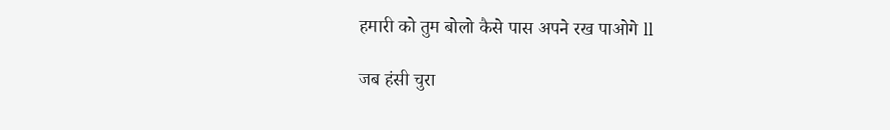हमारी को तुम बोलो कैसे पास अपने रख पाओगे ll

जब हंसी चुरा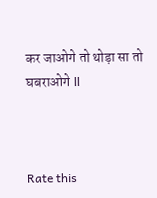कर जाओगे तो थोड़ा सा तो घबराओगे ll



Rate this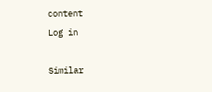content
Log in

Similar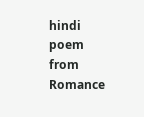hindi poem from Romance